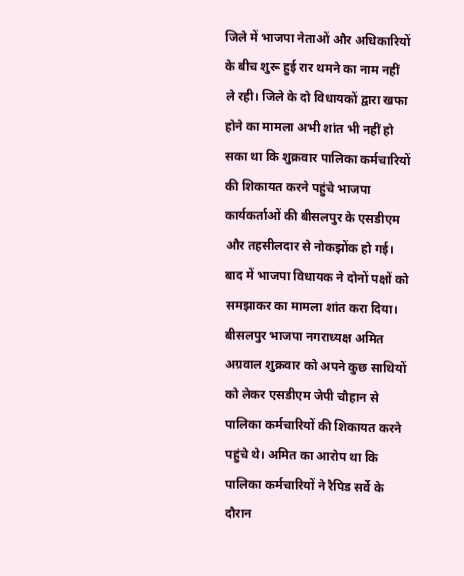जिले में भाजपा नेताओं और अधिकारियों के बीच शुरू हुई रार थमने का नाम नहीं ले रही। जिले के दो विधायकों द्वारा खफा होने का मामला अभी शांत भी नहीं हो सका था कि शुक्रवार पालिका कर्मचारियों की शिकायत करने पहुंचे भाजपा कार्यकर्ताओं की बीसलपुर के एसडीएम और तहसीलदार से नोकझोंक हो गई। बाद में भाजपा विधायक ने दोनों पक्षों को समझाकर का मामला शांत करा दिया। बीसलपुर भाजपा नगराध्यक्ष अमित अग्रवाल शुक्रवार को अपने कुछ साथियों को लेकर एसडीएम जेपी चौहान से पालिका कर्मचारियों की शिकायत करने पहुंचे थे। अमित का आरोप था कि पालिका कर्मचारियों ने रैपिड सर्वे के दौरान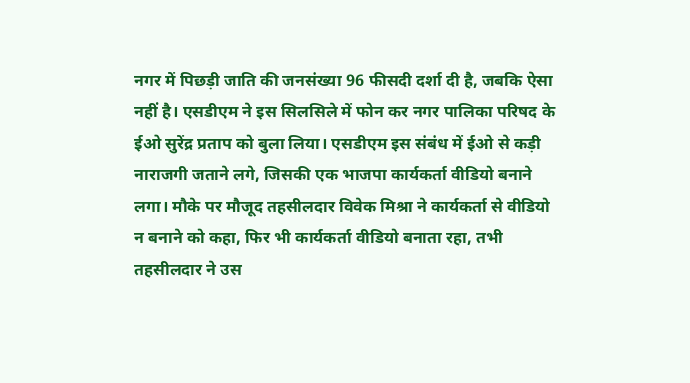नगर में पिछड़ी जाति की जनसंख्या 96 फीसदी दर्शा दी है, जबकि ऐसा नहीं है। एसडीएम ने इस सिलसिले में फोन कर नगर पालिका परिषद के ईओ सुरेंद्र प्रताप को बुला लिया। एसडीएम इस संबंध में ईओ से कड़ी नाराजगी जताने लगे, जिसकी एक भाजपा कार्यकर्ता वीडियो बनाने लगा। मौके पर मौजूद तहसीलदार विवेक मिश्रा ने कार्यकर्ता से वीडियो न बनाने को कहा, फिर भी कार्यकर्ता वीडियो बनाता रहा, तभी तहसीलदार ने उस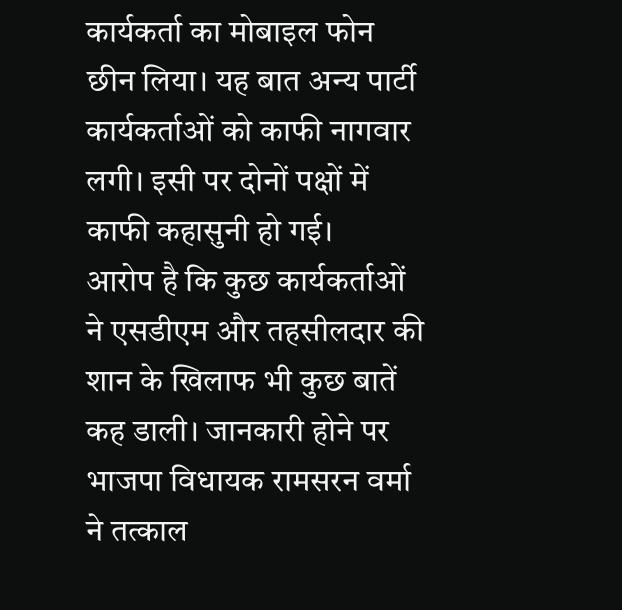कार्यकर्ता का मोबाइल फोन छीन लिया। यह बात अन्य पार्टी कार्यकर्ताओं को काफी नागवार लगी। इसी पर दोनों पक्षों में काफी कहासुनी हो गई।
आरोप है कि कुछ कार्यकर्ताओं ने एसडीएम और तहसीलदार की शान के खिलाफ भी कुछ बातें कह डाली। जानकारी होने पर भाजपा विधायक रामसरन वर्मा ने तत्काल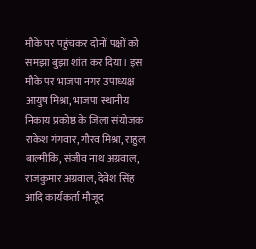मौके पर पहुंचकर दोनों पक्षों को समझा बुझा शांत कर दिया। इस मौके पर भाजपा नगर उपाध्यक्ष आयुष मिश्रा, भाजपा स्थानीय निकाय प्रकोष्ठ के जिला संयोजक राकेश गंगवार, गौरव मिश्रा, राहुल बाल्मीकि, संजीव नाथ अग्रवाल, राजकुमार अग्रवाल, देवेश सिंह आदि कार्यकर्ता मौजूद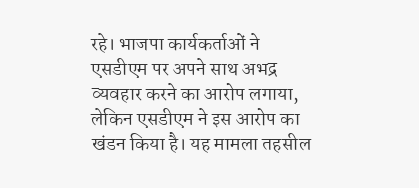रहे। भाजपा कार्यकर्ताओं ने एसडीएम पर अपने साथ अभद्र व्यवहार करने का आरोप लगाया, लेकिन एसडीएम ने इस आरोप का खंडन किया है। यह मामला तहसील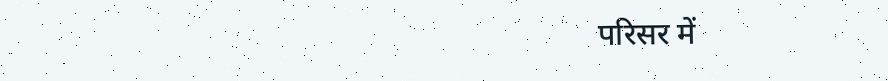परिसर में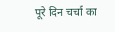पूरे दिन चर्चा का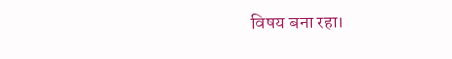विषय बना रहा।